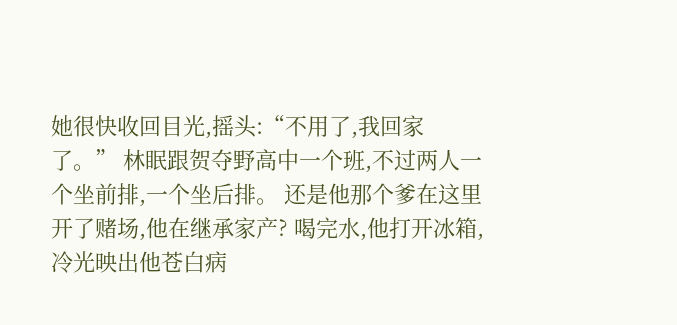她很快收回目光,摇头:“不用了,我回家了。” 林眠跟贺夺野高中一个班,不过两人一个坐前排,一个坐后排。 还是他那个爹在这里开了赌场,他在继承家产? 喝完水,他打开冰箱,冷光映出他苍白病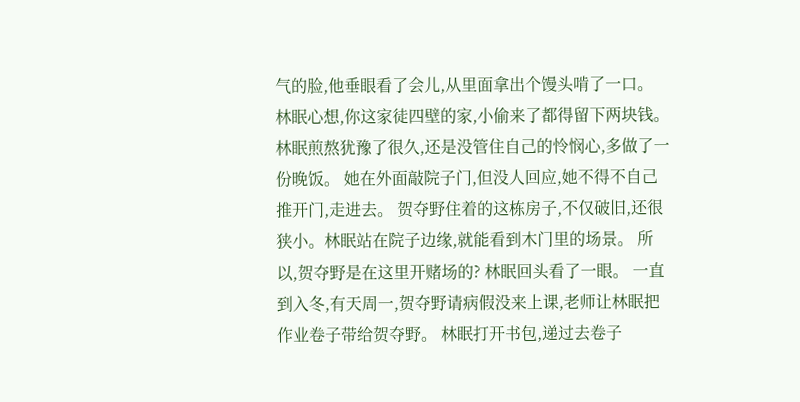气的脸,他垂眼看了会儿,从里面拿出个馒头啃了一口。 林眠心想,你这家徒四壁的家,小偷来了都得留下两块钱。 林眠煎熬犹豫了很久,还是没管住自己的怜悯心,多做了一份晚饭。 她在外面敲院子门,但没人回应,她不得不自己推开门,走进去。 贺夺野住着的这栋房子,不仅破旧,还很狭小。林眠站在院子边缘,就能看到木门里的场景。 所以,贺夺野是在这里开赌场的? 林眠回头看了一眼。 一直到入冬,有天周一,贺夺野请病假没来上课,老师让林眠把作业卷子带给贺夺野。 林眠打开书包,递过去卷子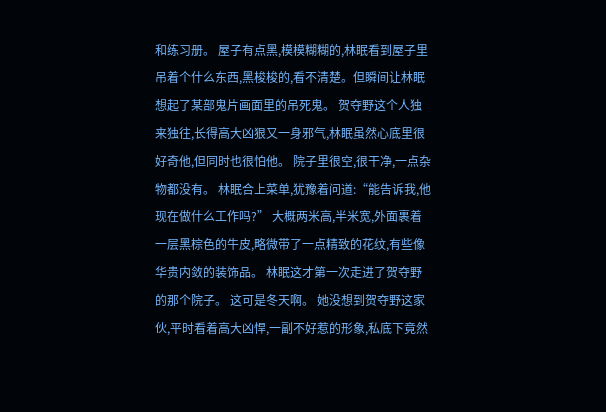和练习册。 屋子有点黑,模模糊糊的,林眠看到屋子里吊着个什么东西,黑梭梭的,看不清楚。但瞬间让林眠想起了某部鬼片画面里的吊死鬼。 贺夺野这个人独来独往,长得高大凶狠又一身邪气,林眠虽然心底里很好奇他,但同时也很怕他。 院子里很空,很干净,一点杂物都没有。 林眠合上菜单,犹豫着问道:“能告诉我,他现在做什么工作吗?” 大概两米高,半米宽,外面裹着一层黑棕色的牛皮,略微带了一点精致的花纹,有些像华贵内敛的装饰品。 林眠这才第一次走进了贺夺野的那个院子。 这可是冬天啊。 她没想到贺夺野这家伙,平时看着高大凶悍,一副不好惹的形象,私底下竟然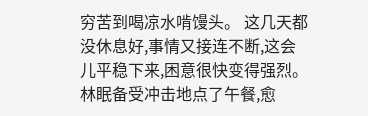穷苦到喝凉水啃馒头。 这几天都没休息好,事情又接连不断,这会儿平稳下来,困意很快变得强烈。 林眠备受冲击地点了午餐,愈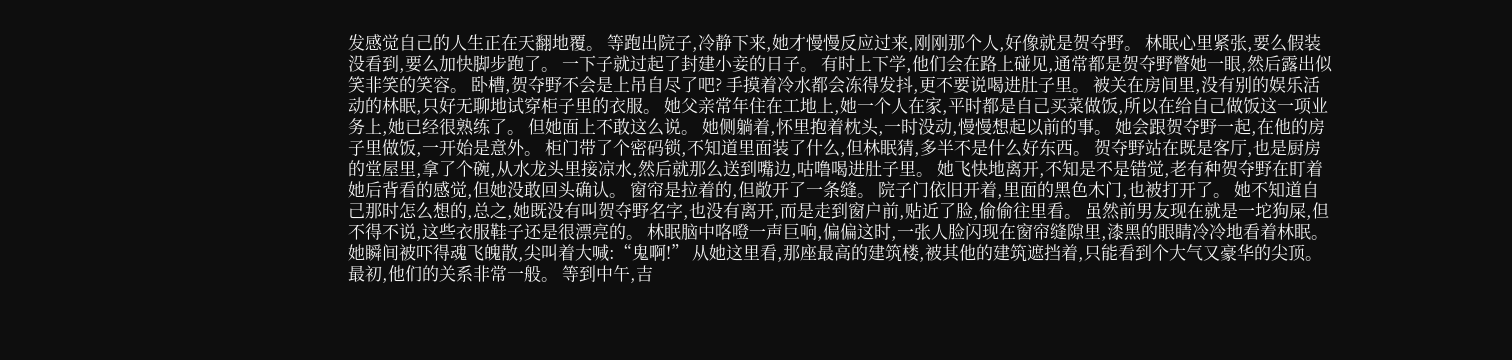发感觉自己的人生正在天翻地覆。 等跑出院子,冷静下来,她才慢慢反应过来,刚刚那个人,好像就是贺夺野。 林眠心里紧张,要么假装没看到,要么加快脚步跑了。 一下子就过起了封建小妾的日子。 有时上下学,他们会在路上碰见,通常都是贺夺野瞥她一眼,然后露出似笑非笑的笑容。 卧槽,贺夺野不会是上吊自尽了吧? 手摸着冷水都会冻得发抖,更不要说喝进肚子里。 被关在房间里,没有别的娱乐活动的林眠,只好无聊地试穿柜子里的衣服。 她父亲常年住在工地上,她一个人在家,平时都是自己买菜做饭,所以在给自己做饭这一项业务上,她已经很熟练了。 但她面上不敢这么说。 她侧躺着,怀里抱着枕头,一时没动,慢慢想起以前的事。 她会跟贺夺野一起,在他的房子里做饭,一开始是意外。 柜门带了个密码锁,不知道里面装了什么,但林眠猜,多半不是什么好东西。 贺夺野站在既是客厅,也是厨房的堂屋里,拿了个碗,从水龙头里接凉水,然后就那么送到嘴边,咕噜喝进肚子里。 她飞快地离开,不知是不是错觉,老有种贺夺野在盯着她后背看的感觉,但她没敢回头确认。 窗帘是拉着的,但敞开了一条缝。 院子门依旧开着,里面的黑色木门,也被打开了。 她不知道自己那时怎么想的,总之,她既没有叫贺夺野名字,也没有离开,而是走到窗户前,贴近了脸,偷偷往里看。 虽然前男友现在就是一坨狗屎,但不得不说,这些衣服鞋子还是很漂亮的。 林眠脑中咯噔一声巨响,偏偏这时,一张人脸闪现在窗帘缝隙里,漆黑的眼睛冷冷地看着林眠。她瞬间被吓得魂飞魄散,尖叫着大喊:“鬼啊!” 从她这里看,那座最高的建筑楼,被其他的建筑遮挡着,只能看到个大气又豪华的尖顶。 最初,他们的关系非常一般。 等到中午,吉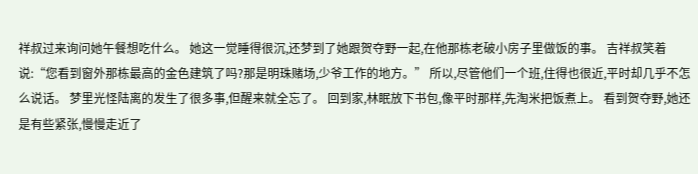祥叔过来询问她午餐想吃什么。 她这一觉睡得很沉,还梦到了她跟贺夺野一起,在他那栋老破小房子里做饭的事。 吉祥叔笑着说:“您看到窗外那栋最高的金色建筑了吗?那是明珠赌场,少爷工作的地方。” 所以,尽管他们一个班,住得也很近,平时却几乎不怎么说话。 梦里光怪陆离的发生了很多事,但醒来就全忘了。 回到家,林眠放下书包,像平时那样,先淘米把饭煮上。 看到贺夺野,她还是有些紧张,慢慢走近了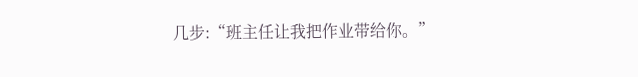几步:“班主任让我把作业带给你。”